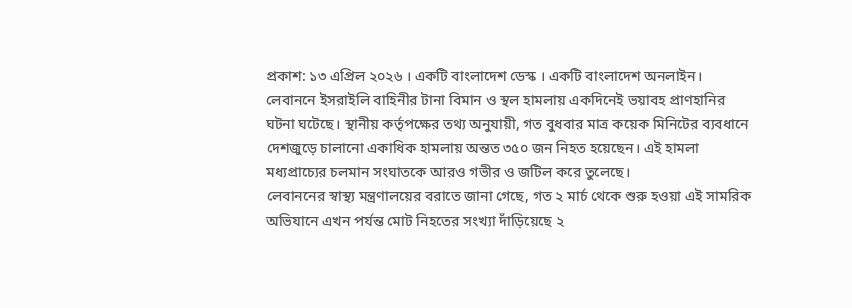প্রকাশ: ১৩ এপ্রিল ২০২৬ । একটি বাংলাদেশ ডেস্ক । একটি বাংলাদেশ অনলাইন।
লেবাননে ইসরাইলি বাহিনীর টানা বিমান ও স্থল হামলায় একদিনেই ভয়াবহ প্রাণহানির ঘটনা ঘটেছে। স্থানীয় কর্তৃপক্ষের তথ্য অনুযায়ী, গত বুধবার মাত্র কয়েক মিনিটের ব্যবধানে দেশজুড়ে চালানো একাধিক হামলায় অন্তত ৩৫০ জন নিহত হয়েছেন। এই হামলা মধ্যপ্রাচ্যের চলমান সংঘাতকে আরও গভীর ও জটিল করে তুলেছে।
লেবাননের স্বাস্থ্য মন্ত্রণালয়ের বরাতে জানা গেছে, গত ২ মার্চ থেকে শুরু হওয়া এই সামরিক অভিযানে এখন পর্যন্ত মোট নিহতের সংখ্যা দাঁড়িয়েছে ২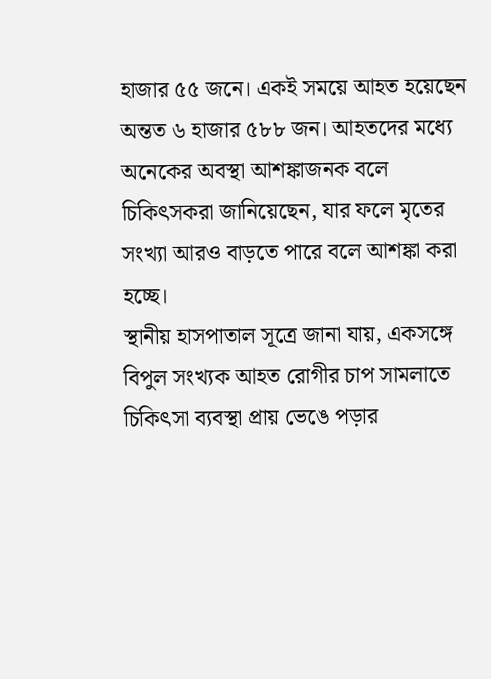হাজার ৫৫ জনে। একই সময়ে আহত হয়েছেন অন্তত ৬ হাজার ৫৮৮ জন। আহতদের মধ্যে অনেকের অবস্থা আশঙ্কাজনক বলে চিকিৎসকরা জানিয়েছেন, যার ফলে মৃতের সংখ্যা আরও বাড়তে পারে বলে আশঙ্কা করা হচ্ছে।
স্থানীয় হাসপাতাল সূত্রে জানা যায়, একসঙ্গে বিপুল সংখ্যক আহত রোগীর চাপ সামলাতে চিকিৎসা ব্যবস্থা প্রায় ভেঙে পড়ার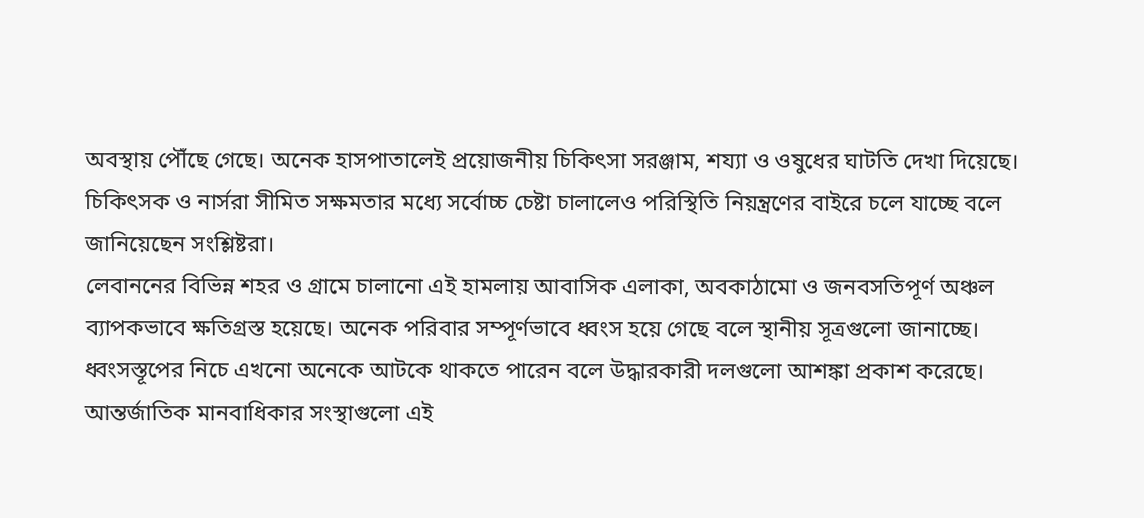অবস্থায় পৌঁছে গেছে। অনেক হাসপাতালেই প্রয়োজনীয় চিকিৎসা সরঞ্জাম, শয্যা ও ওষুধের ঘাটতি দেখা দিয়েছে। চিকিৎসক ও নার্সরা সীমিত সক্ষমতার মধ্যে সর্বোচ্চ চেষ্টা চালালেও পরিস্থিতি নিয়ন্ত্রণের বাইরে চলে যাচ্ছে বলে জানিয়েছেন সংশ্লিষ্টরা।
লেবাননের বিভিন্ন শহর ও গ্রামে চালানো এই হামলায় আবাসিক এলাকা, অবকাঠামো ও জনবসতিপূর্ণ অঞ্চল ব্যাপকভাবে ক্ষতিগ্রস্ত হয়েছে। অনেক পরিবার সম্পূর্ণভাবে ধ্বংস হয়ে গেছে বলে স্থানীয় সূত্রগুলো জানাচ্ছে। ধ্বংসস্তূপের নিচে এখনো অনেকে আটকে থাকতে পারেন বলে উদ্ধারকারী দলগুলো আশঙ্কা প্রকাশ করেছে।
আন্তর্জাতিক মানবাধিকার সংস্থাগুলো এই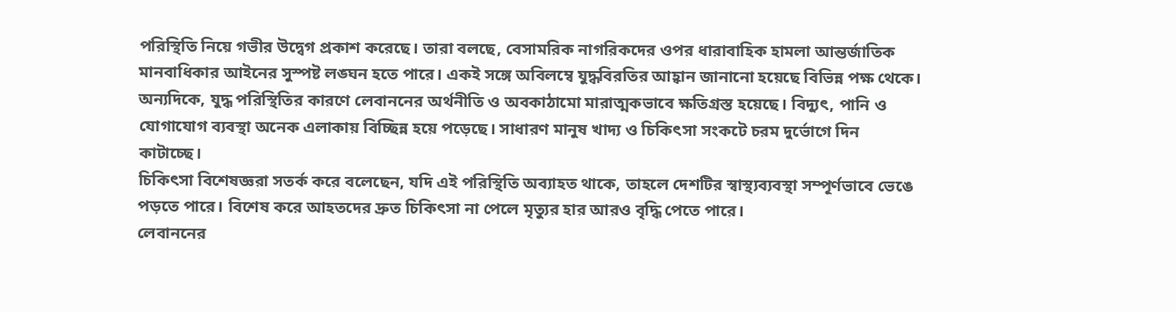পরিস্থিতি নিয়ে গভীর উদ্বেগ প্রকাশ করেছে। তারা বলছে, বেসামরিক নাগরিকদের ওপর ধারাবাহিক হামলা আন্তর্জাতিক মানবাধিকার আইনের সুস্পষ্ট লঙ্ঘন হতে পারে। একই সঙ্গে অবিলম্বে যুদ্ধবিরতির আহ্বান জানানো হয়েছে বিভিন্ন পক্ষ থেকে।
অন্যদিকে, যুদ্ধ পরিস্থিতির কারণে লেবাননের অর্থনীতি ও অবকাঠামো মারাত্মকভাবে ক্ষতিগ্রস্ত হয়েছে। বিদ্যুৎ, পানি ও যোগাযোগ ব্যবস্থা অনেক এলাকায় বিচ্ছিন্ন হয়ে পড়েছে। সাধারণ মানুষ খাদ্য ও চিকিৎসা সংকটে চরম দুর্ভোগে দিন কাটাচ্ছে।
চিকিৎসা বিশেষজ্ঞরা সতর্ক করে বলেছেন, যদি এই পরিস্থিতি অব্যাহত থাকে, তাহলে দেশটির স্বাস্থ্যব্যবস্থা সম্পূর্ণভাবে ভেঙে পড়তে পারে। বিশেষ করে আহতদের দ্রুত চিকিৎসা না পেলে মৃত্যুর হার আরও বৃদ্ধি পেতে পারে।
লেবাননের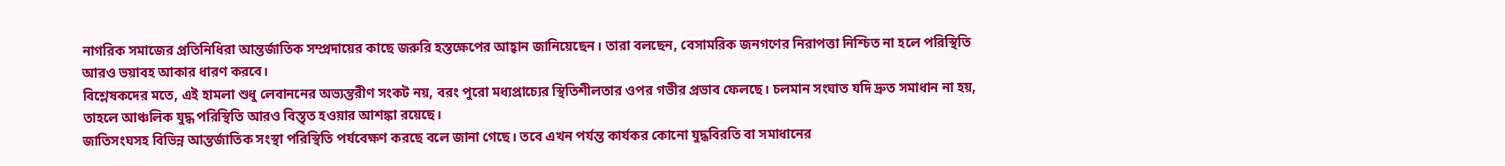নাগরিক সমাজের প্রতিনিধিরা আন্তর্জাতিক সম্প্রদায়ের কাছে জরুরি হস্তক্ষেপের আহ্বান জানিয়েছেন। তারা বলছেন, বেসামরিক জনগণের নিরাপত্তা নিশ্চিত না হলে পরিস্থিতি আরও ভয়াবহ আকার ধারণ করবে।
বিশ্লেষকদের মতে, এই হামলা শুধু লেবাননের অভ্যন্তরীণ সংকট নয়, বরং পুরো মধ্যপ্রাচ্যের স্থিতিশীলতার ওপর গভীর প্রভাব ফেলছে। চলমান সংঘাত যদি দ্রুত সমাধান না হয়, তাহলে আঞ্চলিক যুদ্ধ পরিস্থিতি আরও বিস্তৃত হওয়ার আশঙ্কা রয়েছে।
জাতিসংঘসহ বিভিন্ন আন্তর্জাতিক সংস্থা পরিস্থিতি পর্যবেক্ষণ করছে বলে জানা গেছে। তবে এখন পর্যন্ত কার্যকর কোনো যুদ্ধবিরতি বা সমাধানের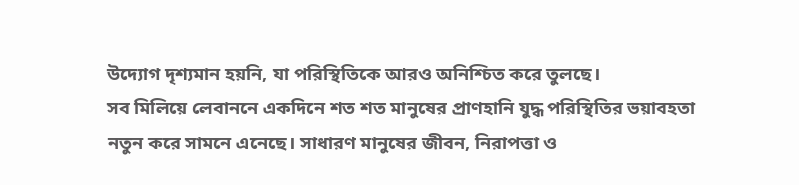উদ্যোগ দৃশ্যমান হয়নি, যা পরিস্থিতিকে আরও অনিশ্চিত করে তুলছে।
সব মিলিয়ে লেবাননে একদিনে শত শত মানুষের প্রাণহানি যুদ্ধ পরিস্থিতির ভয়াবহতা নতুন করে সামনে এনেছে। সাধারণ মানুষের জীবন, নিরাপত্তা ও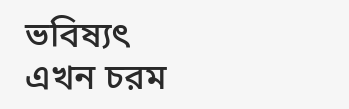ভবিষ্যৎ এখন চরম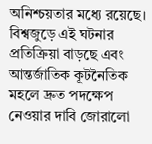অনিশ্চয়তার মধ্যে রয়েছে।
বিশ্বজুড়ে এই ঘটনার প্রতিক্রিয়া বাড়ছে এবং আন্তর্জাতিক কূটনৈতিক মহলে দ্রুত পদক্ষেপ নেওয়ার দাবি জোরালো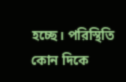হচ্ছে। পরিস্থিতি কোন দিকে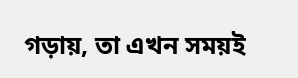গড়ায়, তা এখন সময়ই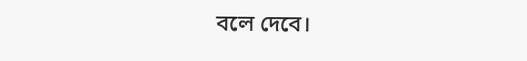বলে দেবে।